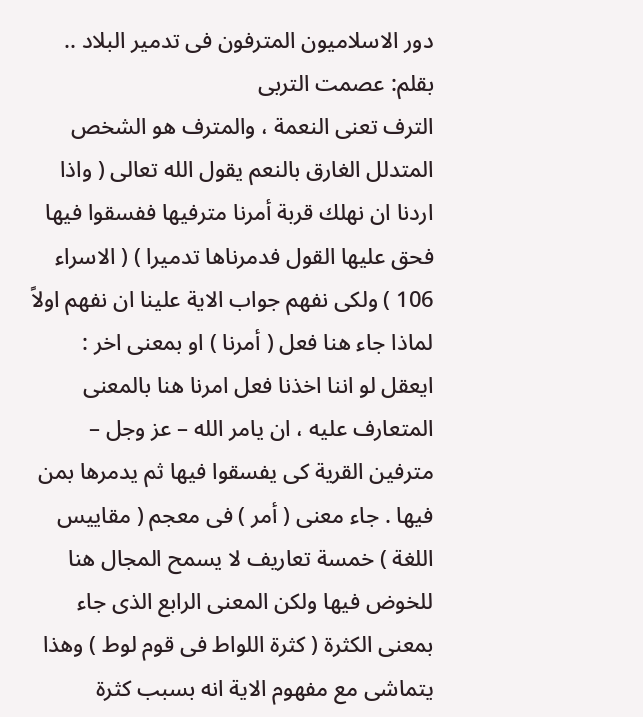دور الاسلاميون المترفون فى تدمير البلاد .. بقلم: عصمت التربى
الترف تعنى النعمة ، والمترف هو الشخص المتدلل الغارق بالنعم يقول الله تعالى ( واذا اردنا ان نهلك قربة أمرنا مترفيها ففسقوا فيها فحق عليها القول فدمرناها تدميرا ) ( الاسراء 106 ) ولكى نفهم جواب الاية علينا ان نفهم اولاً لماذا جاء هنا فعل ( أمرنا ) او بمعنى اخر : ايعقل لو اننا اخذنا فعل امرنا هنا بالمعنى المتعارف عليه ، ان يامر الله – عز وجل – مترفين القرية كى يفسقوا فيها ثم يدمرها بمن فيها . جاء معنى ( أمر ) فى معجم ( مقاييس اللغة ) خمسة تعاريف لا يسمح المجال هنا للخوض فيها ولكن المعنى الرابع الذى جاء بمعنى الكثرة ( كثرة اللواط فى قوم لوط ) وهذا يتماشى مع مفهوم الاية انه بسبب كثرة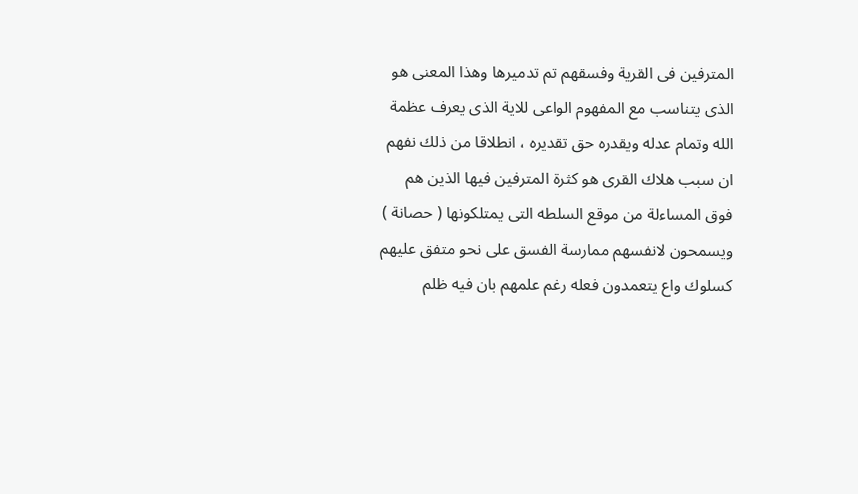المترفين فى القرية وفسقهم تم تدميرها وهذا المعنى هو الذى يتناسب مع المفهوم الواعى للاية الذى يعرف عظمة الله وتمام عدله ويقدره حق تقديره ، انطلاقا من ذلك نفهم ان سبب هلاك القرى هو كثرة المترفين فيها الذين هم فوق المساءلة من موقع السلطه التى يمتلكونها ( حصانة ) ويسمحون لانفسهم ممارسة الفسق على نحو متفق عليهم كسلوك واع يتعمدون فعله رغم علمهم بان فيه ظلم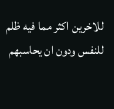للاخرين اكثر مما فيه ظلم للنفس ودون ان يحاسبهم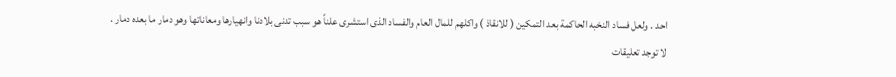احد . ولعل فساد النخبه الحاكمة بعد التمكين ( للانقاذ ) واكلهم للمال العام والفساد الذى استشرى علناً هو سبب تدنى بلادنا وانهيارها ومعاناتها وهو دمار ما بعده دمار .
لا توجد تعليقات